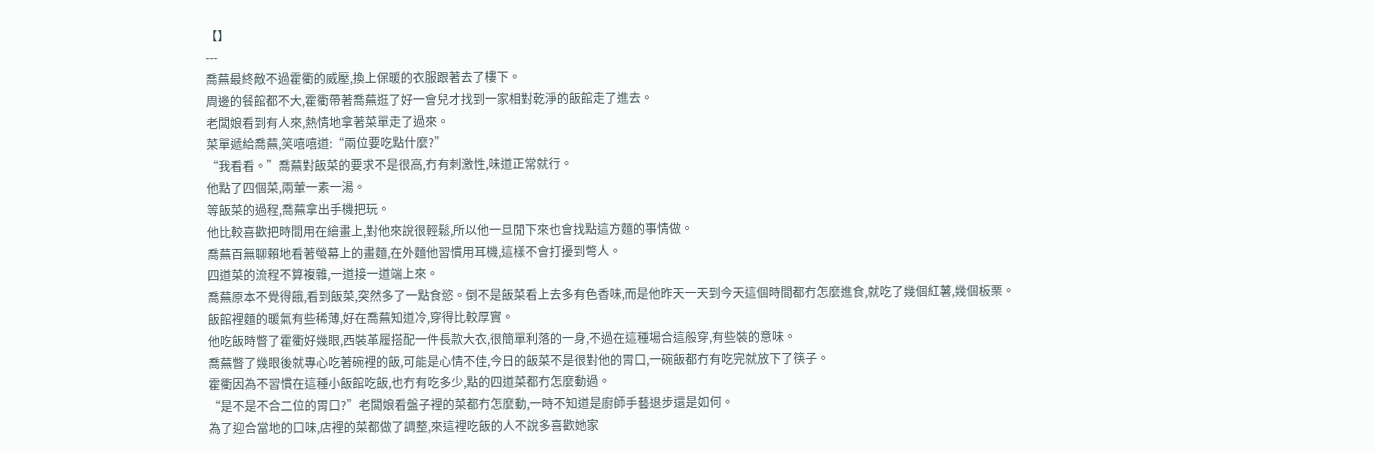【】
---
喬蕪最終敵不過霍衢的威壓,換上保暖的衣服跟著去了樓下。
周邊的餐館都不大,霍衢帶著喬蕪逛了好一會兒才找到一家相對乾淨的飯館走了進去。
老闆娘看到有人來,熱情地拿著菜單走了過來。
菜單遞給喬蕪,笑嘻嘻道:“兩位要吃點什麼?”
“我看看。”喬蕪對飯菜的要求不是很高,冇有刺激性,味道正常就行。
他點了四個菜,兩葷一素一湯。
等飯菜的過程,喬蕪拿出手機把玩。
他比較喜歡把時間用在繪畫上,對他來說很輕鬆,所以他一旦閒下來也會找點這方麵的事情做。
喬蕪百無聊賴地看著螢幕上的畫麵,在外麵他習慣用耳機,這樣不會打擾到彆人。
四道菜的流程不算複雜,一道接一道端上來。
喬蕪原本不覺得餓,看到飯菜,突然多了一點食慾。倒不是飯菜看上去多有色香味,而是他昨天一天到今天這個時間都冇怎麼進食,就吃了幾個紅薯,幾個板栗。
飯館裡麵的暖氣有些稀薄,好在喬蕪知道冷,穿得比較厚實。
他吃飯時瞥了霍衢好幾眼,西裝革履搭配一件長款大衣,很簡單利落的一身,不過在這種場合這般穿,有些裝的意味。
喬蕪瞥了幾眼後就專心吃著碗裡的飯,可能是心情不佳,今日的飯菜不是很對他的胃口,一碗飯都冇有吃完就放下了筷子。
霍衢因為不習慣在這種小飯館吃飯,也冇有吃多少,點的四道菜都冇怎麼動過。
“是不是不合二位的胃口?”老闆娘看盤子裡的菜都冇怎麼動,一時不知道是廚師手藝退步還是如何。
為了迎合當地的口味,店裡的菜都做了調整,來這裡吃飯的人不說多喜歡她家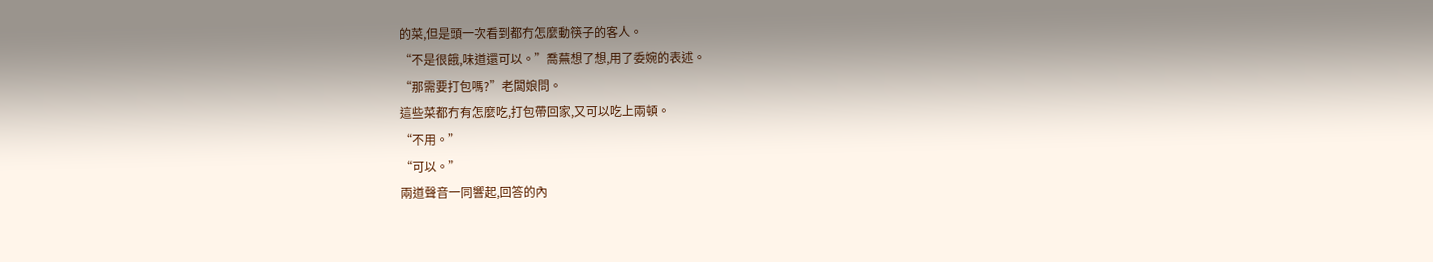的菜,但是頭一次看到都冇怎麼動筷子的客人。
“不是很餓,味道還可以。”喬蕪想了想,用了委婉的表述。
“那需要打包嗎?”老闆娘問。
這些菜都冇有怎麼吃,打包帶回家,又可以吃上兩頓。
“不用。”
“可以。”
兩道聲音一同響起,回答的內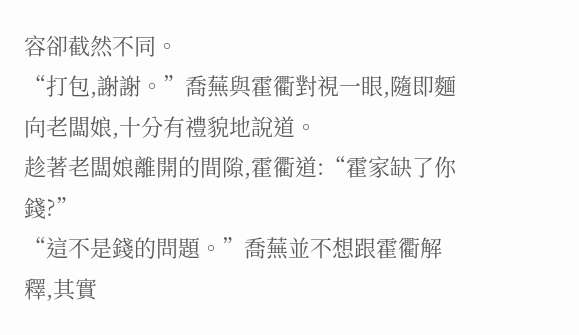容卻截然不同。
“打包,謝謝。”喬蕪與霍衢對視一眼,隨即麵向老闆娘,十分有禮貌地說道。
趁著老闆娘離開的間隙,霍衢道:“霍家缺了你錢?”
“這不是錢的問題。”喬蕪並不想跟霍衢解釋,其實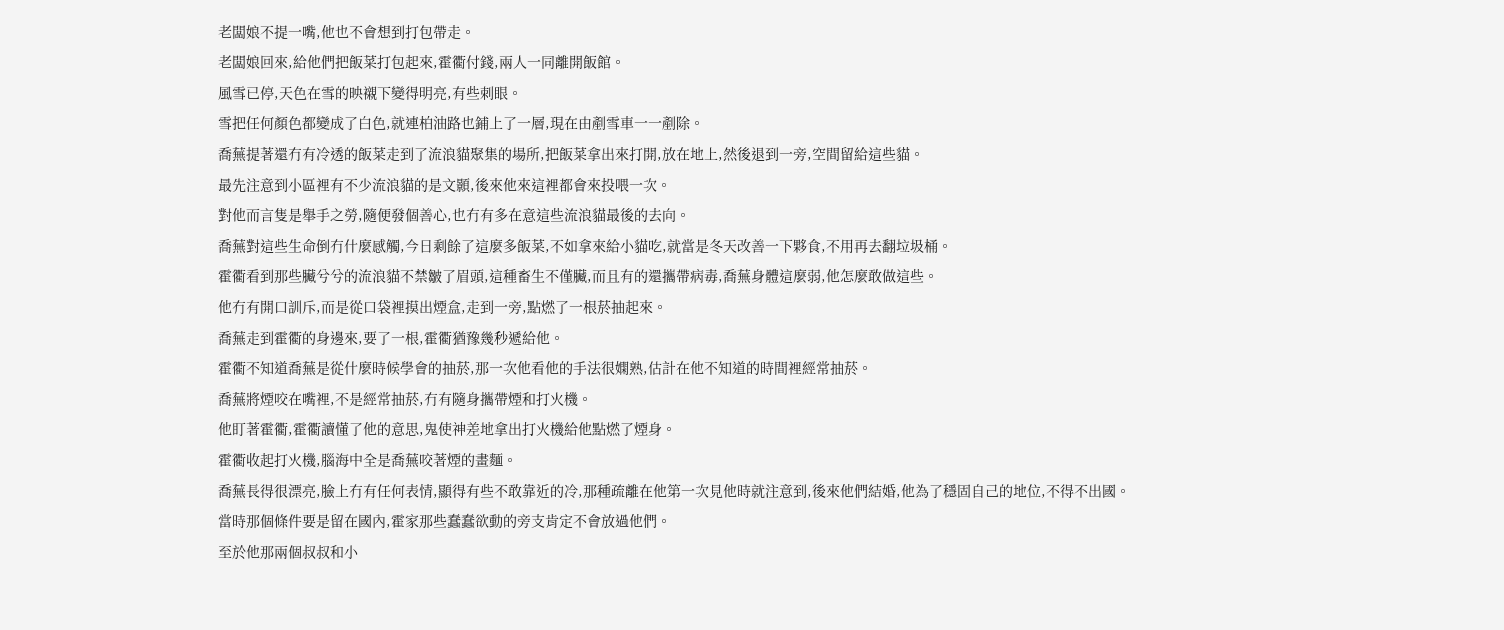老闆娘不提一嘴,他也不會想到打包帶走。
老闆娘回來,給他們把飯菜打包起來,霍衢付錢,兩人一同離開飯館。
風雪已停,天色在雪的映襯下變得明亮,有些刺眼。
雪把任何顏色都變成了白色,就連柏油路也鋪上了一層,現在由剷雪車一一剷除。
喬蕪提著還冇有冷透的飯菜走到了流浪貓聚集的場所,把飯菜拿出來打開,放在地上,然後退到一旁,空間留給這些貓。
最先注意到小區裡有不少流浪貓的是文顥,後來他來這裡都會來投喂一次。
對他而言隻是舉手之勞,隨便發個善心,也冇有多在意這些流浪貓最後的去向。
喬蕪對這些生命倒冇什麼感觸,今日剩餘了這麼多飯菜,不如拿來給小貓吃,就當是冬天改善一下夥食,不用再去翻垃圾桶。
霍衢看到那些臟兮兮的流浪貓不禁皺了眉頭,這種畜生不僅臟,而且有的還攜帶病毒,喬蕪身體這麼弱,他怎麼敢做這些。
他冇有開口訓斥,而是從口袋裡摸出煙盒,走到一旁,點燃了一根菸抽起來。
喬蕪走到霍衢的身邊來,要了一根,霍衢猶豫幾秒遞給他。
霍衢不知道喬蕪是從什麼時候學會的抽菸,那一次他看他的手法很嫻熟,估計在他不知道的時間裡經常抽菸。
喬蕪將煙咬在嘴裡,不是經常抽菸,冇有隨身攜帶煙和打火機。
他盯著霍衢,霍衢讀懂了他的意思,鬼使神差地拿出打火機給他點燃了煙身。
霍衢收起打火機,腦海中全是喬蕪咬著煙的畫麵。
喬蕪長得很漂亮,臉上冇有任何表情,顯得有些不敢靠近的冷,那種疏離在他第一次見他時就注意到,後來他們結婚,他為了穩固自己的地位,不得不出國。
當時那個條件要是留在國內,霍家那些蠢蠢欲動的旁支肯定不會放過他們。
至於他那兩個叔叔和小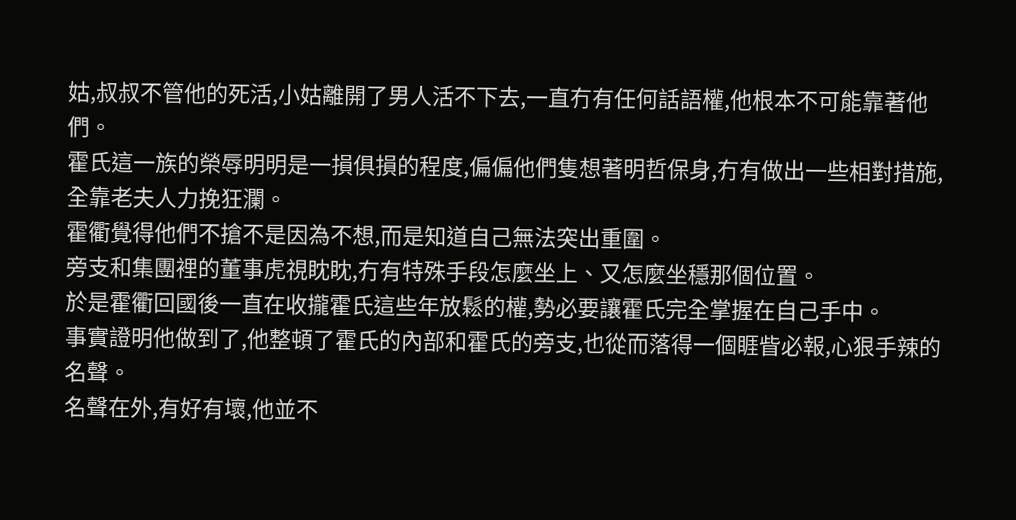姑,叔叔不管他的死活,小姑離開了男人活不下去,一直冇有任何話語權,他根本不可能靠著他們。
霍氏這一族的榮辱明明是一損俱損的程度,偏偏他們隻想著明哲保身,冇有做出一些相對措施,全靠老夫人力挽狂瀾。
霍衢覺得他們不搶不是因為不想,而是知道自己無法突出重圍。
旁支和集團裡的董事虎視眈眈,冇有特殊手段怎麼坐上、又怎麼坐穩那個位置。
於是霍衢回國後一直在收攏霍氏這些年放鬆的權,勢必要讓霍氏完全掌握在自己手中。
事實證明他做到了,他整頓了霍氏的內部和霍氏的旁支,也從而落得一個睚眥必報,心狠手辣的名聲。
名聲在外,有好有壞,他並不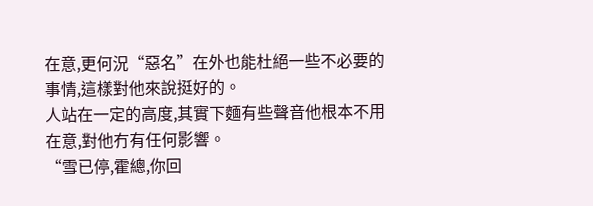在意,更何況“惡名”在外也能杜絕一些不必要的事情,這樣對他來說挺好的。
人站在一定的高度,其實下麵有些聲音他根本不用在意,對他冇有任何影響。
“雪已停,霍總,你回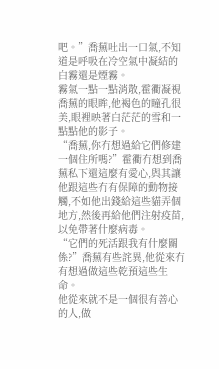吧。”喬蕪吐出一口氣,不知道是呼吸在冷空氣中凝結的白霧還是煙霧。
霧氣一點一點消散,霍衢凝視喬蕪的眼眸,他褐色的瞳孔很美,眼裡映著白茫茫的雪和一點點他的影子。
“喬蕪,你冇想過給它們修建一個住所嗎?”霍衢冇想到喬蕪私下還這麼有愛心,與其讓他跟這些冇有保障的動物接觸,不如他出錢給這些貓弄個地方,然後再給他們注射疫苗,以免帶著什麼病毒。
“它們的死活跟我有什麼關係?”喬蕪有些詫異,他從來冇有想過做這些乾預這些生命。
他從來就不是一個很有善心的人,做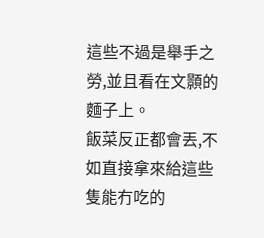這些不過是舉手之勞,並且看在文顥的麵子上。
飯菜反正都會丟,不如直接拿來給這些隻能冇吃的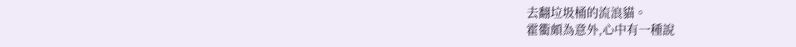去翻垃圾桶的流浪貓。
霍衢頗為意外,心中有一種說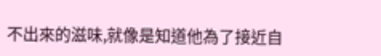不出來的滋味,就像是知道他為了接近自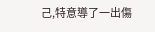己,特意導了一出傷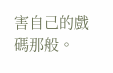害自己的戲碼那般。